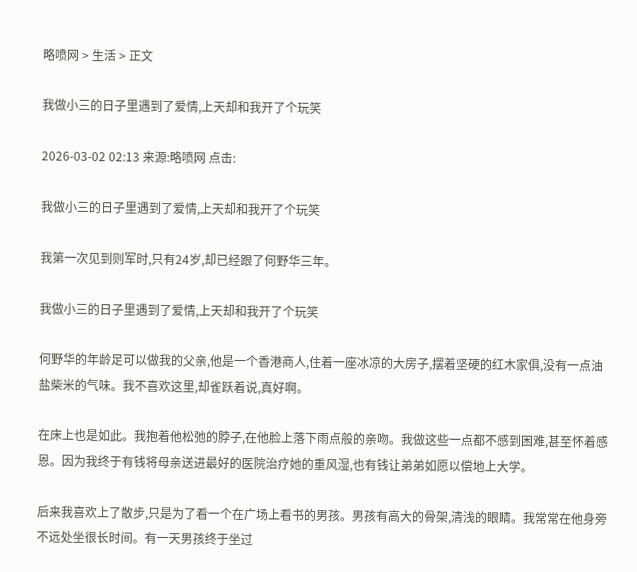略喷网 > 生活 > 正文

我做小三的日子里遇到了爱情,上天却和我开了个玩笑

2026-03-02 02:13 来源:略喷网 点击:

我做小三的日子里遇到了爱情,上天却和我开了个玩笑

我第一次见到则军时,只有24岁,却已经跟了何野华三年。

我做小三的日子里遇到了爱情,上天却和我开了个玩笑

何野华的年龄足可以做我的父亲,他是一个香港商人,住着一座冰凉的大房子,摆着坚硬的红木家俱,没有一点油盐柴米的气味。我不喜欢这里,却雀跃着说,真好啊。

在床上也是如此。我抱着他松弛的脖子,在他脸上落下雨点般的亲吻。我做这些一点都不感到困难,甚至怀着感恩。因为我终于有钱将母亲送进最好的医院治疗她的重风湿,也有钱让弟弟如愿以偿地上大学。

后来我喜欢上了散步,只是为了看一个在广场上看书的男孩。男孩有高大的骨架,清浅的眼睛。我常常在他身旁不远处坐很长时间。有一天男孩终于坐过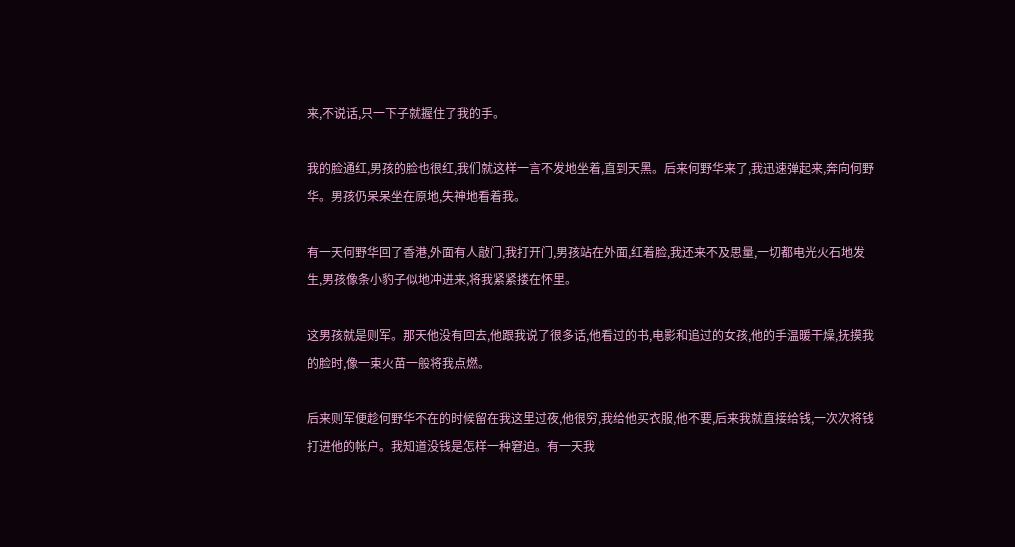来,不说话,只一下子就握住了我的手。

我的脸通红,男孩的脸也很红,我们就这样一言不发地坐着,直到天黑。后来何野华来了,我迅速弹起来,奔向何野华。男孩仍呆呆坐在原地,失神地看着我。

有一天何野华回了香港,外面有人敲门,我打开门,男孩站在外面,红着脸,我还来不及思量,一切都电光火石地发生,男孩像条小豹子似地冲进来,将我紧紧搂在怀里。

这男孩就是则军。那天他没有回去,他跟我说了很多话,他看过的书,电影和追过的女孩,他的手温暖干燥,抚摸我的脸时,像一束火苗一般将我点燃。

后来则军便趁何野华不在的时候留在我这里过夜,他很穷,我给他买衣服,他不要,后来我就直接给钱,一次次将钱打进他的帐户。我知道没钱是怎样一种窘迫。有一天我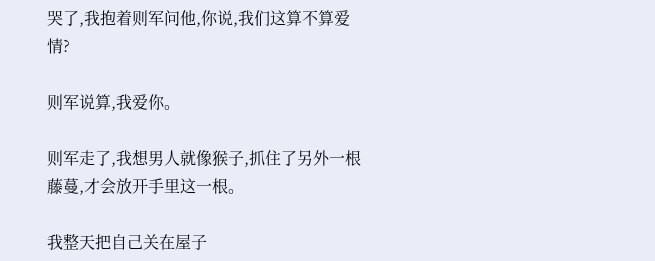哭了,我抱着则军问他,你说,我们这算不算爱情?

则军说算,我爱你。

则军走了,我想男人就像猴子,抓住了另外一根藤蔓,才会放开手里这一根。

我整天把自己关在屋子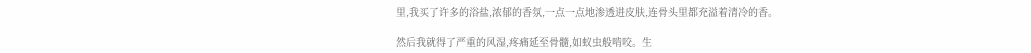里,我买了许多的浴盐,浓郁的香氛,一点一点地渗透进皮肤,连骨头里都充溢着清冷的香。

然后我就得了严重的风湿,疼痛延至骨髓,如蚁虫般啃咬。生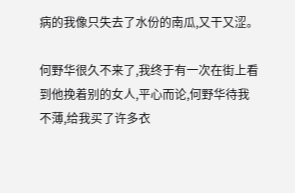病的我像只失去了水份的南瓜,又干又涩。

何野华很久不来了,我终于有一次在街上看到他挽着别的女人,平心而论,何野华待我不薄,给我买了许多衣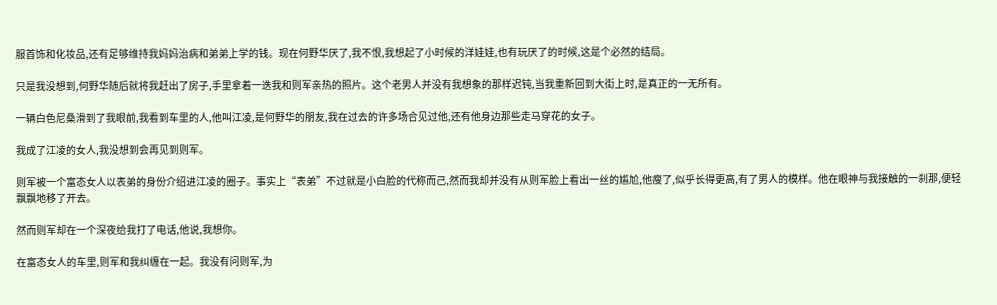服首饰和化妆品,还有足够维持我妈妈治病和弟弟上学的钱。现在何野华厌了,我不恨,我想起了小时候的洋娃娃,也有玩厌了的时候,这是个必然的结局。

只是我没想到,何野华随后就将我赶出了房子,手里拿着一迭我和则军亲热的照片。这个老男人并没有我想象的那样迟钝,当我重新回到大街上时,是真正的一无所有。

一辆白色尼桑滑到了我眼前,我看到车里的人,他叫江凌,是何野华的朋友,我在过去的许多场合见过他,还有他身边那些走马穿花的女子。

我成了江凌的女人,我没想到会再见到则军。

则军被一个富态女人以表弟的身份介绍进江凌的圈子。事实上“表弟”不过就是小白脸的代称而己,然而我却并没有从则军脸上看出一丝的尴尬,他瘦了,似乎长得更高,有了男人的模样。他在眼神与我接触的一刹那,便轻飘飘地移了开去。

然而则军却在一个深夜给我打了电话,他说,我想你。

在富态女人的车里,则军和我纠缠在一起。我没有问则军,为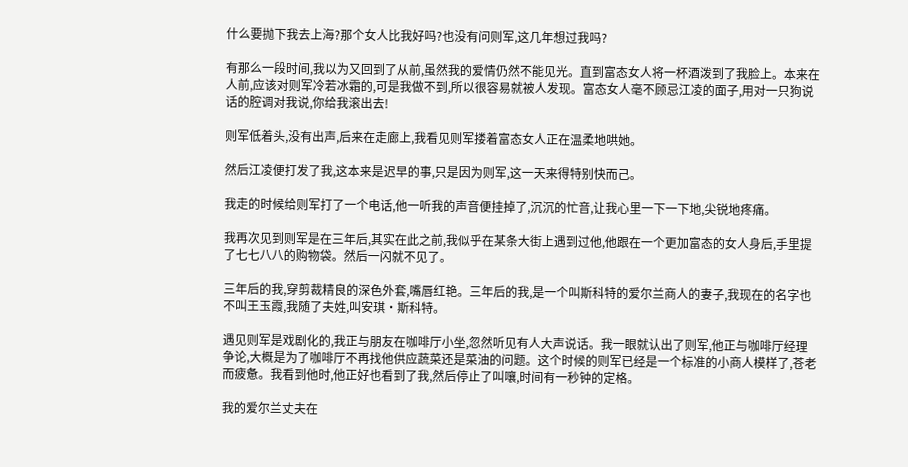什么要抛下我去上海?那个女人比我好吗?也没有问则军,这几年想过我吗?

有那么一段时间,我以为又回到了从前,虽然我的爱情仍然不能见光。直到富态女人将一杯酒泼到了我脸上。本来在人前,应该对则军冷若冰霜的,可是我做不到,所以很容易就被人发现。富态女人毫不顾忌江凌的面子,用对一只狗说话的腔调对我说,你给我滚出去!

则军低着头,没有出声,后来在走廊上,我看见则军搂着富态女人正在温柔地哄她。

然后江凌便打发了我,这本来是迟早的事,只是因为则军,这一天来得特别快而己。

我走的时候给则军打了一个电话,他一听我的声音便挂掉了,沉沉的忙音,让我心里一下一下地,尖锐地疼痛。

我再次见到则军是在三年后,其实在此之前,我似乎在某条大街上遇到过他,他跟在一个更加富态的女人身后,手里提了七七八八的购物袋。然后一闪就不见了。

三年后的我,穿剪裁精良的深色外套,嘴唇红艳。三年后的我,是一个叫斯科特的爱尔兰商人的妻子,我现在的名字也不叫王玉霞,我随了夫姓,叫安琪·斯科特。

遇见则军是戏剧化的,我正与朋友在咖啡厅小坐,忽然听见有人大声说话。我一眼就认出了则军,他正与咖啡厅经理争论,大概是为了咖啡厅不再找他供应蔬菜还是菜油的问题。这个时候的则军已经是一个标准的小商人模样了,苍老而疲惫。我看到他时,他正好也看到了我,然后停止了叫嚷,时间有一秒钟的定格。

我的爱尔兰丈夫在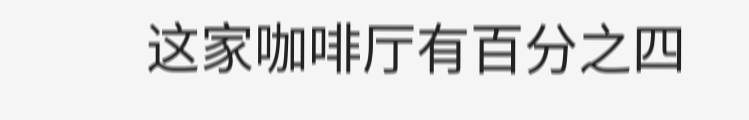这家咖啡厅有百分之四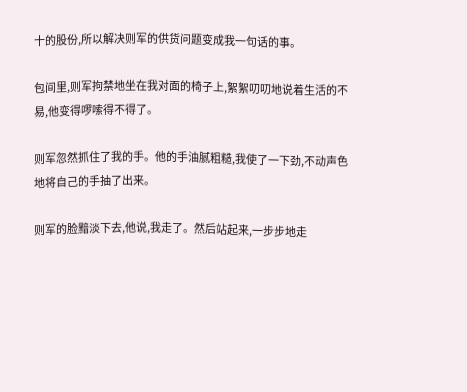十的股份,所以解决则军的供货问题变成我一句话的事。

包间里,则军拘禁地坐在我对面的椅子上,絮絮叨叨地说着生活的不易,他变得啰嗦得不得了。

则军忽然抓住了我的手。他的手油腻粗糙,我使了一下劲,不动声色地将自己的手抽了出来。

则军的脸黯淡下去,他说,我走了。然后站起来,一步步地走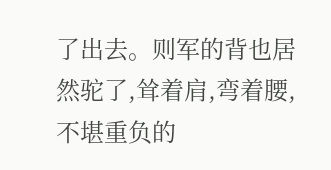了出去。则军的背也居然驼了,耸着肩,弯着腰,不堪重负的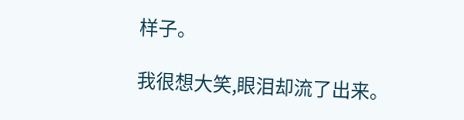样子。

我很想大笑,眼泪却流了出来。